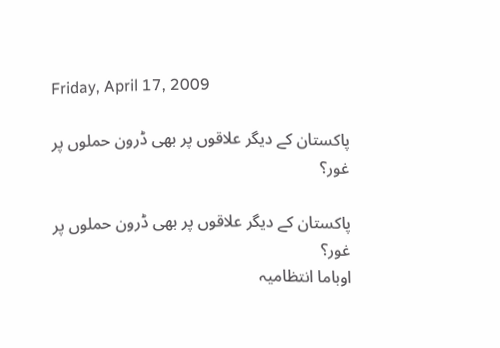Friday, April 17, 2009

پاکستان کے دیگر علاقوں پر بھی ڈرون حملوں پر غور؟

پاکستان کے دیگر علاقوں پر بھی ڈرون حملوں پر غور؟
اوباما انتظامیہ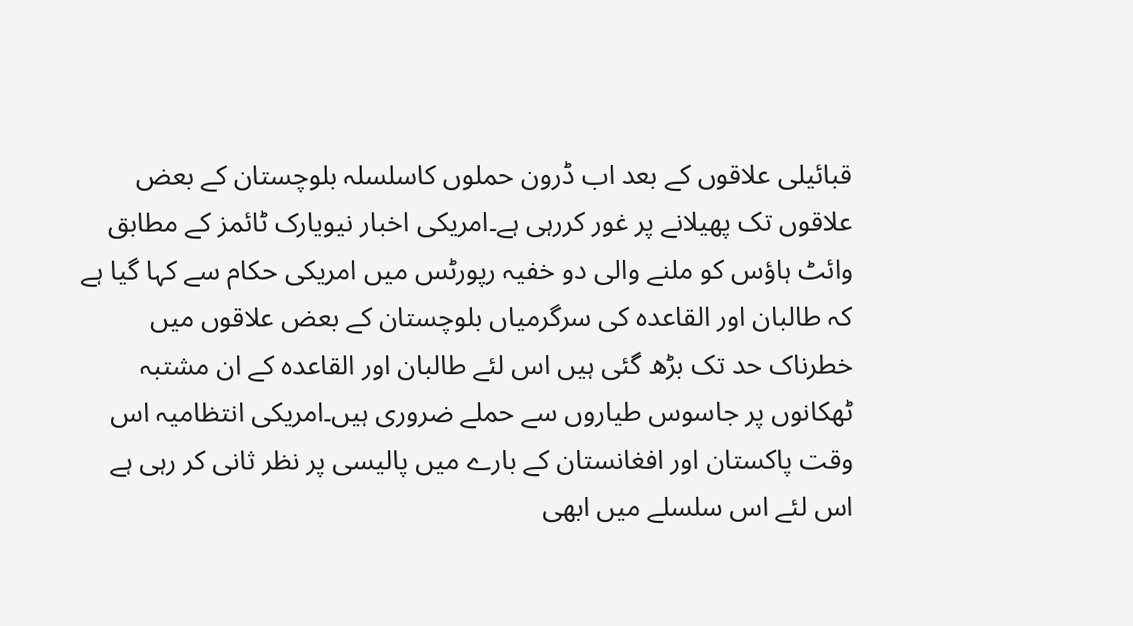قبائیلی علاقوں کے بعد اب ڈرون حملوں کاسلسلہ بلوچستان کے بعض علاقوں تک پھیلانے پر غور کررہی ہے۔امریکی اخبار نیویارک ٹائمز کے مطابق وائٹ ہاؤس کو ملنے والی دو خفیہ رپورٹس میں امریکی حکام سے کہا گیا ہے کہ طالبان اور القاعدہ کی سرگرمیاں بلوچستان کے بعض علاقوں میں خطرناک حد تک بڑھ گئی ہیں اس لئے طالبان اور القاعدہ کے ان مشتبہ ٹھکانوں پر جاسوس طیاروں سے حملے ضروری ہیں۔امریکی انتظامیہ اس وقت پاکستان اور افغانستان کے بارے میں پالیسی پر نظر ثانی کر رہی ہے اس لئے اس سلسلے میں ابھی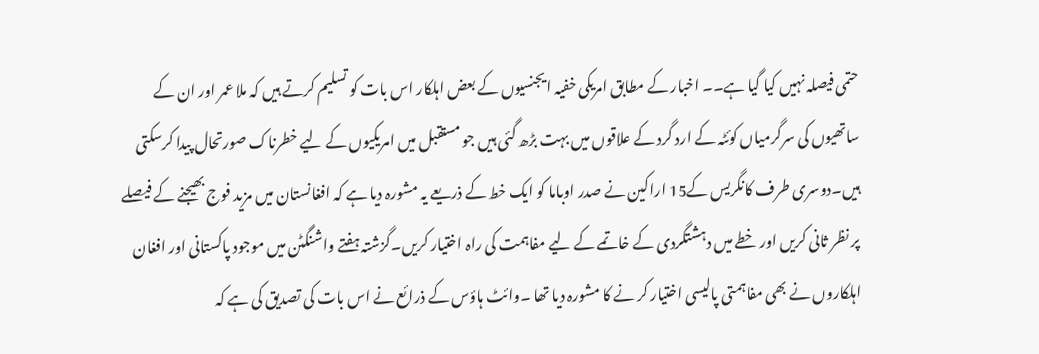حتمی فیصلہ نہیں کیا گیا ہے۔۔ اخبار کے مطابق امریکی خفیہ ایجنسیوں کے بعض اہلکار اس بات کو تسلیم کرتے ہیں کہ ملا عمر اور ان کے ساتھیوں کی سرگرمیاں کوئٹہ کے ارد گرد کے علاقوں میں بہت بڑھ گئی ہیں جو مستقبل میں امریکیوں کے لیے خطرناک صورتحال پیدا کرسکتی ہیں۔دوسری طرف کانگریس کے15 اراکین نے صدر اوباما کو ایک خط کے ذریعے یہ مشورہ دیا ہے کہ افغانستان میں مزید فوج بھیجنے کے فیصلے پر نظر ثانی کریں اور خطے میں دہشتگردی کے خاتمے کے لیے مفاہمت کی راہ اختیار کریں۔گزشتہ ہفتے واشنگٹن میں موجود پاکستانی اور افغان اہلکاروں نے بھی مفاہمتی پالیسی اختیار کر نے کا مشورہ دیا تھا ۔وائٹ ہاؤس کے ذرائع نے اس بات کی تصدیق کی ہے کہ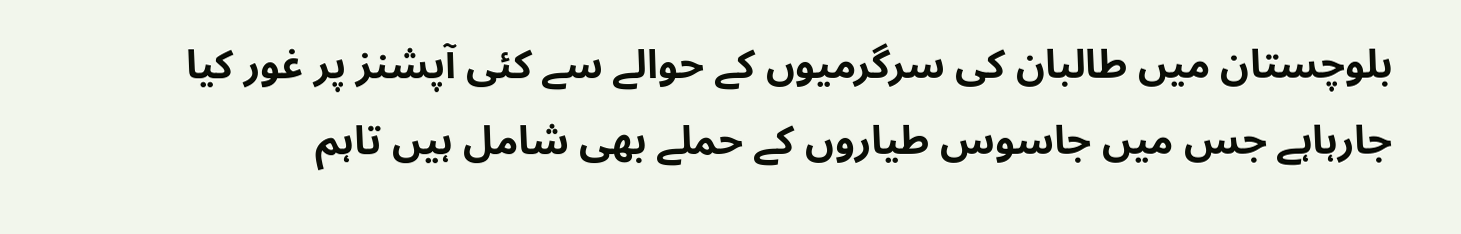بلوچستان میں طالبان کی سرگرمیوں کے حوالے سے کئی آپشنز پر غور کیا جارہاہے جس میں جاسوس طیاروں کے حملے بھی شامل ہیں تاہم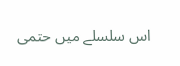اس سلسلے میں حتمی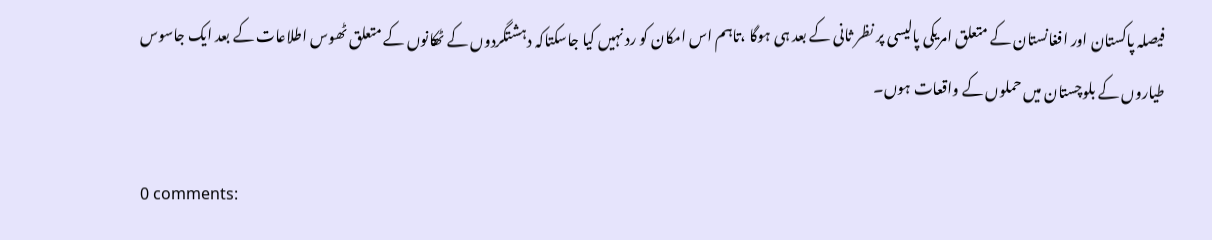فیصلہ پاکستان اور افغانستان کے متعلق امریکی پالیسی پر نظر ثانی کے بعد ہی ہوگا ،تاہم اس امکان کو رد نہیں کیا جاسکتاکہ دہشتگردوں کے ٹھکانوں کے متعلق ٹھوس اطلاعات کے بعد ایک جاسوس طیاروں کے بلوچستان میں حملوں کے واقعات ہوں۔

0 comments: